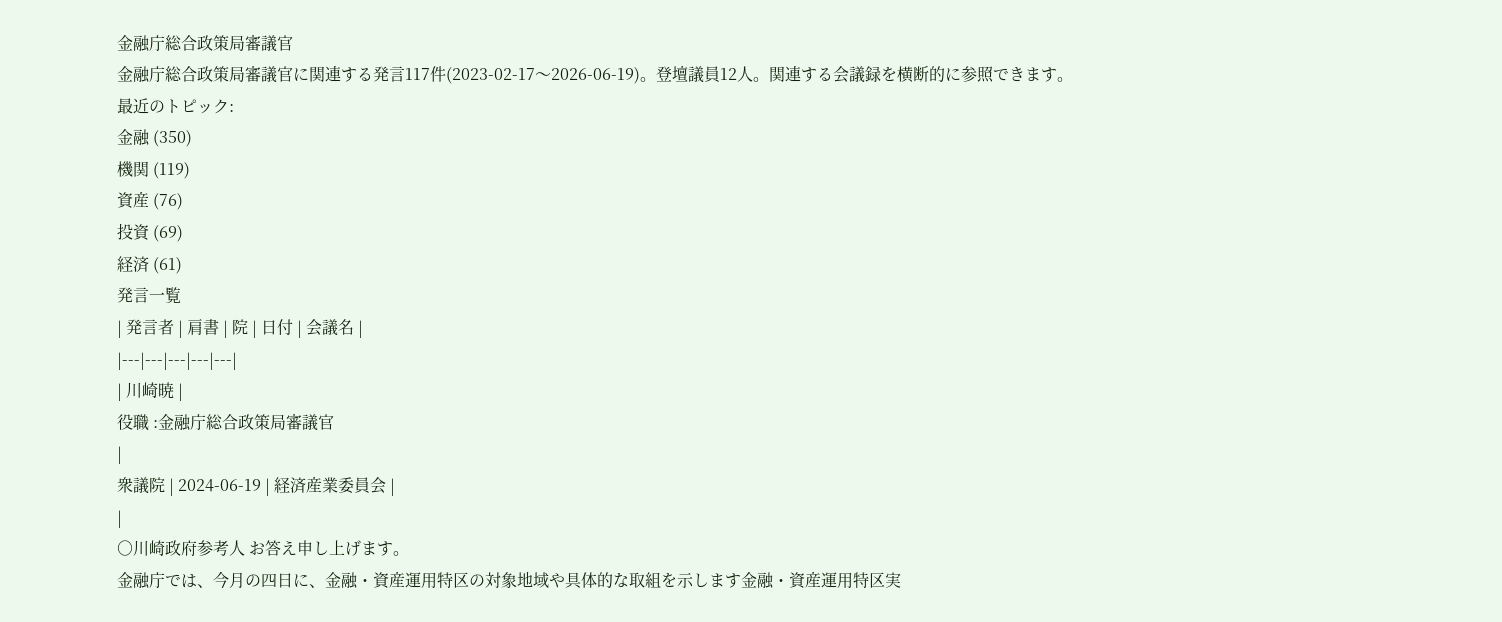金融庁総合政策局審議官
金融庁総合政策局審議官に関連する発言117件(2023-02-17〜2026-06-19)。登壇議員12人。関連する会議録を横断的に参照できます。
最近のトピック:
金融 (350)
機関 (119)
資産 (76)
投資 (69)
経済 (61)
発言一覧
| 発言者 | 肩書 | 院 | 日付 | 会議名 |
|---|---|---|---|---|
| 川崎暁 |
役職 :金融庁総合政策局審議官
|
衆議院 | 2024-06-19 | 経済産業委員会 |
|
○川崎政府参考人 お答え申し上げます。
金融庁では、今月の四日に、金融・資産運用特区の対象地域や具体的な取組を示します金融・資産運用特区実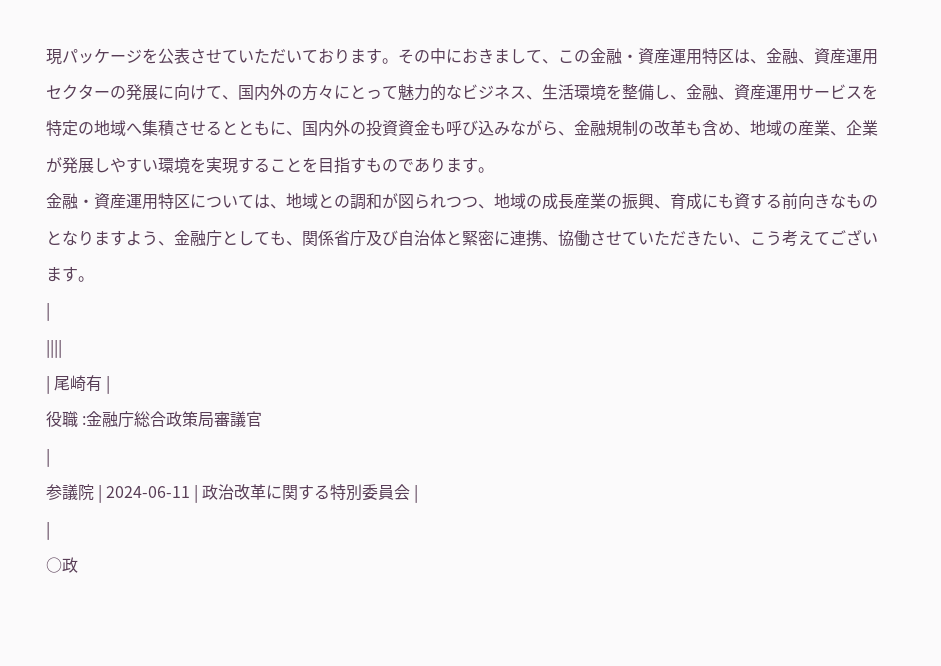現パッケージを公表させていただいております。その中におきまして、この金融・資産運用特区は、金融、資産運用セクターの発展に向けて、国内外の方々にとって魅力的なビジネス、生活環境を整備し、金融、資産運用サービスを特定の地域へ集積させるとともに、国内外の投資資金も呼び込みながら、金融規制の改革も含め、地域の産業、企業が発展しやすい環境を実現することを目指すものであります。
金融・資産運用特区については、地域との調和が図られつつ、地域の成長産業の振興、育成にも資する前向きなものとなりますよう、金融庁としても、関係省庁及び自治体と緊密に連携、協働させていただきたい、こう考えてございます。
|
||||
| 尾崎有 |
役職 :金融庁総合政策局審議官
|
参議院 | 2024-06-11 | 政治改革に関する特別委員会 |
|
○政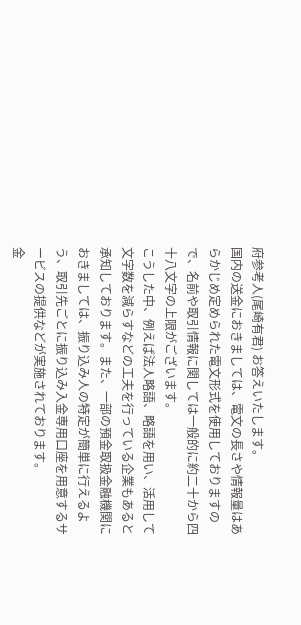府参考人(尾崎有君) お答えいたします。
国内の送金におきましては、電文の長さや情報量はあらかじめ定められた電文形式を使用しておりますので、名前や取引情報に関しては一般的に約二十から四十八文字の上限がございます。
こうした中、例えば法人略語、略語を用い、活用して文字数を減らすなどの工夫を行っている企業もあると承知しております。また、一部の預金取扱金融機関におきましては、振り込み人の特定が簡単に行えるよう、取引先ごとに振り込み入金専用口座を用意するサービスの提供などが実施されております。
金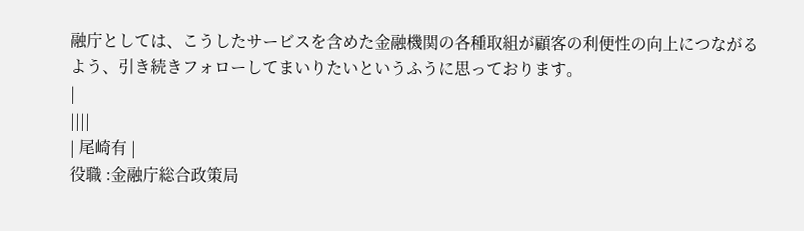融庁としては、こうしたサービスを含めた金融機関の各種取組が顧客の利便性の向上につながるよう、引き続きフォローしてまいりたいというふうに思っております。
|
||||
| 尾崎有 |
役職 :金融庁総合政策局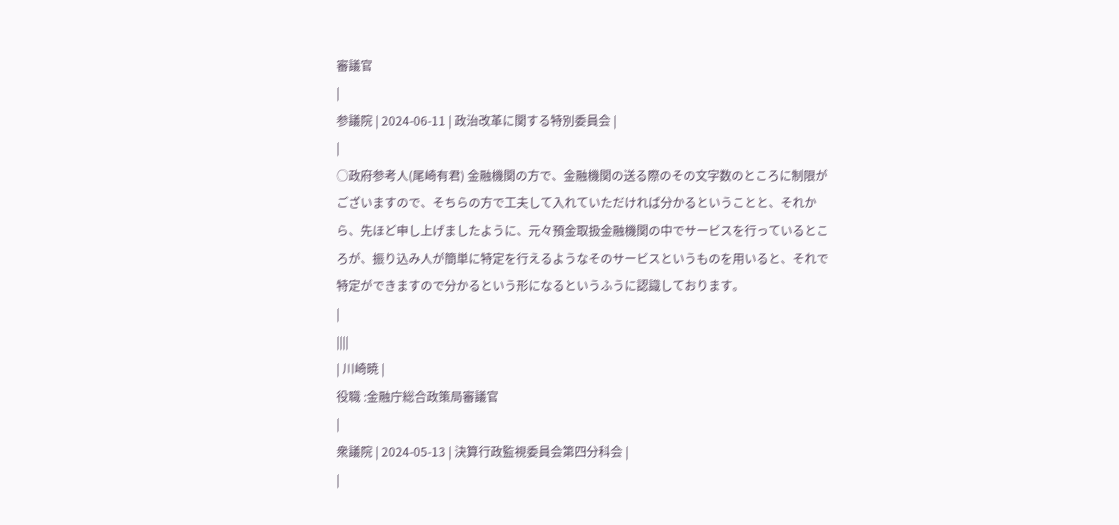審議官
|
参議院 | 2024-06-11 | 政治改革に関する特別委員会 |
|
○政府参考人(尾崎有君) 金融機関の方で、金融機関の送る際のその文字数のところに制限がございますので、そちらの方で工夫して入れていただければ分かるということと、それから、先ほど申し上げましたように、元々預金取扱金融機関の中でサービスを行っているところが、振り込み人が簡単に特定を行えるようなそのサービスというものを用いると、それで特定ができますので分かるという形になるというふうに認識しております。
|
||||
| 川崎暁 |
役職 :金融庁総合政策局審議官
|
衆議院 | 2024-05-13 | 決算行政監視委員会第四分科会 |
|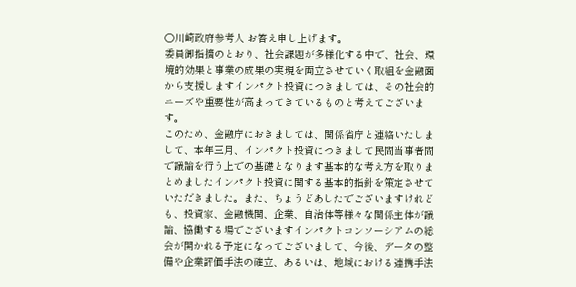○川崎政府参考人 お答え申し上げます。
委員御指摘のとおり、社会課題が多様化する中で、社会、環境的効果と事業の成果の実現を両立させていく取組を金融面から支援しますインパクト投資につきましては、その社会的ニーズや重要性が高まってきているものと考えてございます。
このため、金融庁におきましては、関係省庁と連絡いたしまして、本年三月、インパクト投資につきまして民間当事者間で議論を行う上での基礎となります基本的な考え方を取りまとめましたインパクト投資に関する基本的指針を策定させていただきました。また、ちょうどあしたでございますけれども、投資家、金融機関、企業、自治体等様々な関係主体が議論、協働する場でございますインパクトコンソーシアムの総会が開かれる予定になってございまして、今後、データの整備や企業評価手法の確立、あるいは、地域における連携手法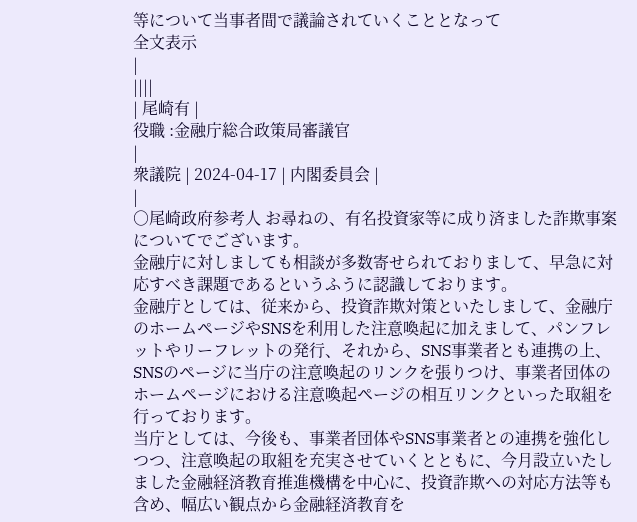等について当事者間で議論されていくこととなって
全文表示
|
||||
| 尾崎有 |
役職 :金融庁総合政策局審議官
|
衆議院 | 2024-04-17 | 内閣委員会 |
|
○尾崎政府参考人 お尋ねの、有名投資家等に成り済ました詐欺事案についてでございます。
金融庁に対しましても相談が多数寄せられておりまして、早急に対応すべき課題であるというふうに認識しております。
金融庁としては、従来から、投資詐欺対策といたしまして、金融庁のホームページやSNSを利用した注意喚起に加えまして、パンフレットやリーフレットの発行、それから、SNS事業者とも連携の上、SNSのページに当庁の注意喚起のリンクを張りつけ、事業者団体のホームページにおける注意喚起ページの相互リンクといった取組を行っております。
当庁としては、今後も、事業者団体やSNS事業者との連携を強化しつつ、注意喚起の取組を充実させていくとともに、今月設立いたしました金融経済教育推進機構を中心に、投資詐欺への対応方法等も含め、幅広い観点から金融経済教育を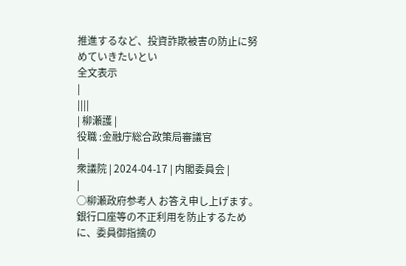推進するなど、投資詐欺被害の防止に努めていきたいとい
全文表示
|
||||
| 柳瀬護 |
役職 :金融庁総合政策局審議官
|
衆議院 | 2024-04-17 | 内閣委員会 |
|
○柳瀬政府参考人 お答え申し上げます。
銀行口座等の不正利用を防止するために、委員御指摘の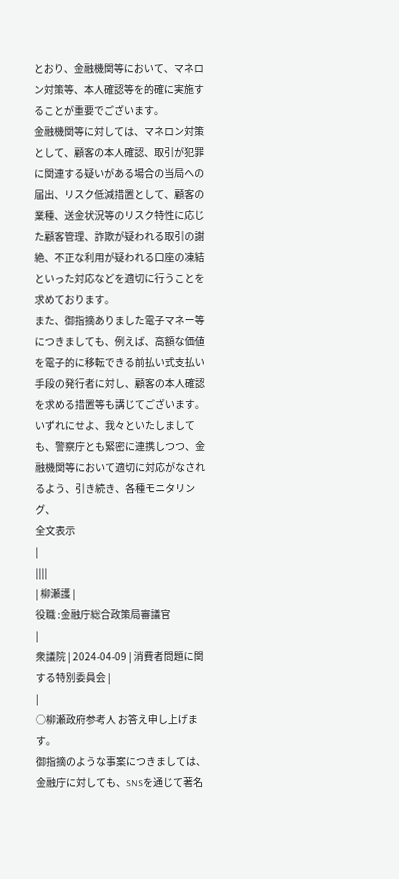とおり、金融機関等において、マネロン対策等、本人確認等を的確に実施することが重要でございます。
金融機関等に対しては、マネロン対策として、顧客の本人確認、取引が犯罪に関連する疑いがある場合の当局への届出、リスク低減措置として、顧客の業種、送金状況等のリスク特性に応じた顧客管理、詐欺が疑われる取引の謝絶、不正な利用が疑われる口座の凍結といった対応などを適切に行うことを求めております。
また、御指摘ありました電子マネー等につきましても、例えば、高額な価値を電子的に移転できる前払い式支払い手段の発行者に対し、顧客の本人確認を求める措置等も講じてございます。
いずれにせよ、我々といたしましても、警察庁とも緊密に連携しつつ、金融機関等において適切に対応がなされるよう、引き続き、各種モニタリング、
全文表示
|
||||
| 柳瀬護 |
役職 :金融庁総合政策局審議官
|
衆議院 | 2024-04-09 | 消費者問題に関する特別委員会 |
|
○柳瀬政府参考人 お答え申し上げます。
御指摘のような事案につきましては、金融庁に対しても、SNSを通じて著名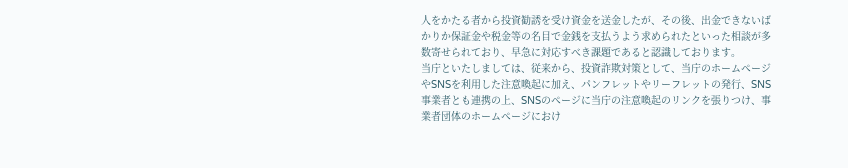人をかたる者から投資勧誘を受け資金を送金したが、その後、出金できないばかりか保証金や税金等の名目で金銭を支払うよう求められたといった相談が多数寄せられており、早急に対応すべき課題であると認識しております。
当庁といたしましては、従来から、投資詐欺対策として、当庁のホームページやSNSを利用した注意喚起に加え、パンフレットやリーフレットの発行、SNS事業者とも連携の上、SNSのページに当庁の注意喚起のリンクを張りつけ、事業者団体のホームページにおけ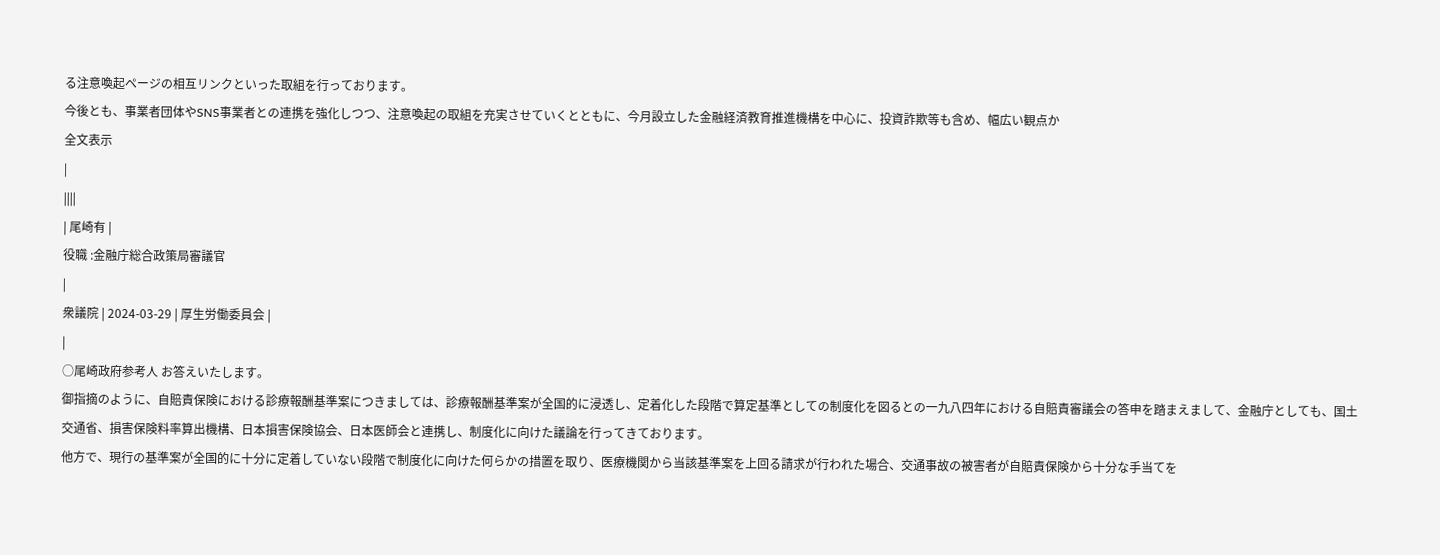る注意喚起ページの相互リンクといった取組を行っております。
今後とも、事業者団体やSNS事業者との連携を強化しつつ、注意喚起の取組を充実させていくとともに、今月設立した金融経済教育推進機構を中心に、投資詐欺等も含め、幅広い観点か
全文表示
|
||||
| 尾崎有 |
役職 :金融庁総合政策局審議官
|
衆議院 | 2024-03-29 | 厚生労働委員会 |
|
○尾崎政府参考人 お答えいたします。
御指摘のように、自賠責保険における診療報酬基準案につきましては、診療報酬基準案が全国的に浸透し、定着化した段階で算定基準としての制度化を図るとの一九八四年における自賠責審議会の答申を踏まえまして、金融庁としても、国土交通省、損害保険料率算出機構、日本損害保険協会、日本医師会と連携し、制度化に向けた議論を行ってきております。
他方で、現行の基準案が全国的に十分に定着していない段階で制度化に向けた何らかの措置を取り、医療機関から当該基準案を上回る請求が行われた場合、交通事故の被害者が自賠責保険から十分な手当てを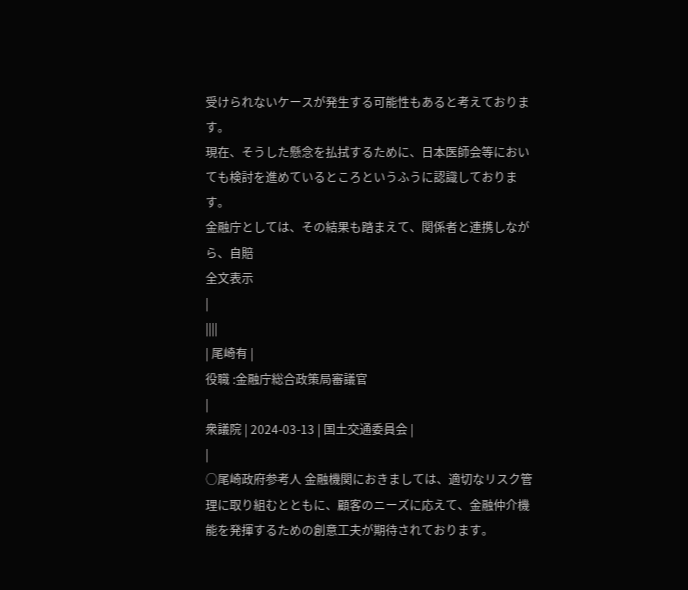受けられないケースが発生する可能性もあると考えております。
現在、そうした懸念を払拭するために、日本医師会等においても検討を進めているところというふうに認識しております。
金融庁としては、その結果も踏まえて、関係者と連携しながら、自賠
全文表示
|
||||
| 尾崎有 |
役職 :金融庁総合政策局審議官
|
衆議院 | 2024-03-13 | 国土交通委員会 |
|
○尾崎政府参考人 金融機関におきましては、適切なリスク管理に取り組むとともに、顧客のニーズに応えて、金融仲介機能を発揮するための創意工夫が期待されております。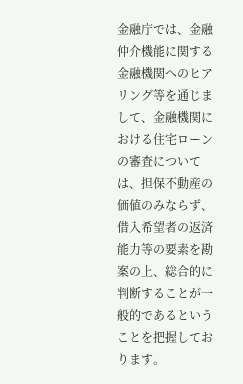金融庁では、金融仲介機能に関する金融機関へのヒアリング等を通じまして、金融機関における住宅ローンの審査については、担保不動産の価値のみならず、借入希望者の返済能力等の要素を勘案の上、総合的に判断することが一般的であるということを把握しております。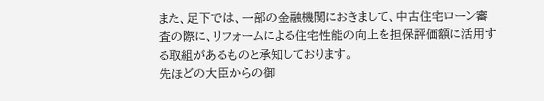また、足下では、一部の金融機関におきまして、中古住宅ローン審査の際に、リフォームによる住宅性能の向上を担保評価額に活用する取組があるものと承知しております。
先ほどの大臣からの御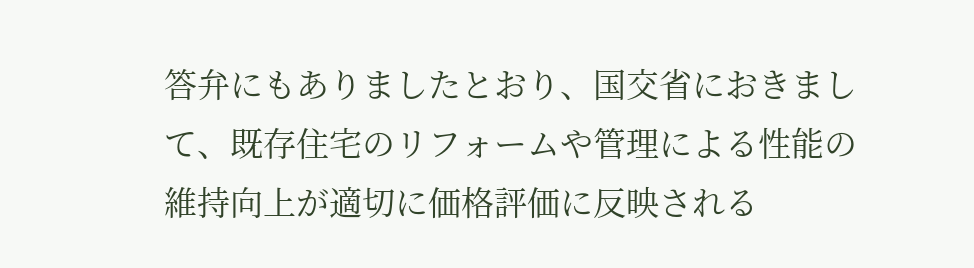答弁にもありましたとおり、国交省におきまして、既存住宅のリフォームや管理による性能の維持向上が適切に価格評価に反映される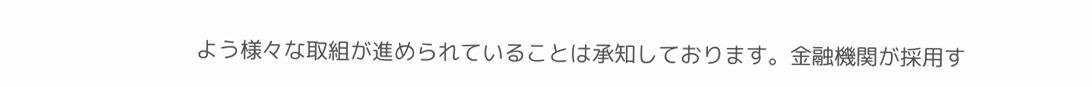よう様々な取組が進められていることは承知しております。金融機関が採用す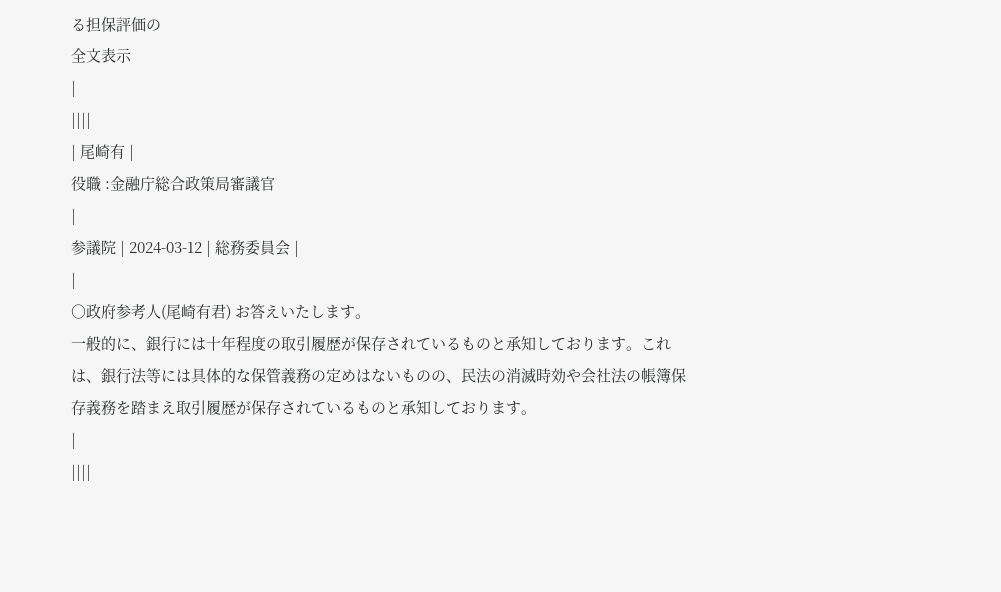る担保評価の
全文表示
|
||||
| 尾崎有 |
役職 :金融庁総合政策局審議官
|
参議院 | 2024-03-12 | 総務委員会 |
|
○政府参考人(尾崎有君) お答えいたします。
一般的に、銀行には十年程度の取引履歴が保存されているものと承知しております。これは、銀行法等には具体的な保管義務の定めはないものの、民法の消滅時効や会社法の帳簿保存義務を踏まえ取引履歴が保存されているものと承知しております。
|
||||